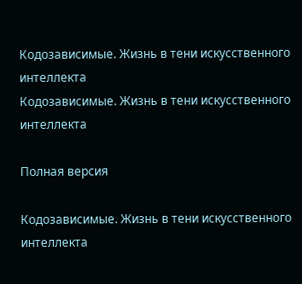Кодозависимые. Жизнь в тени искусственного интеллекта
Кодозависимые. Жизнь в тени искусственного интеллекта

Полная версия

Кодозависимые. Жизнь в тени искусственного интеллекта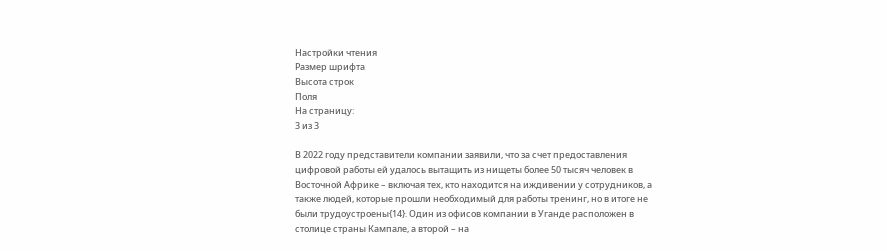Настройки чтения
Размер шрифта
Высота строк
Поля
На страницу:
3 из 3

В 2022 году представители компании заявили, что за счет предоставления цифровой работы ей удалось вытащить из нищеты более 50 тысяч человек в Восточной Африке – включая тех, кто находится на иждивении у сотрудников, а также людей, которые прошли необходимый для работы тренинг, но в итоге не были трудоустроены{14}. Один из офисов компании в Уганде расположен в столице страны Кампале, а второй – на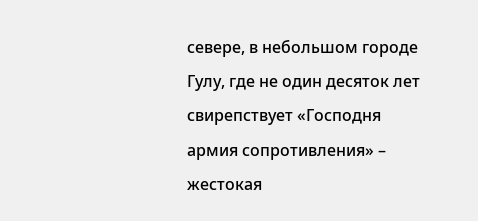севере, в небольшом городе Гулу, где не один десяток лет свирепствует «Господня армия сопротивления» – жестокая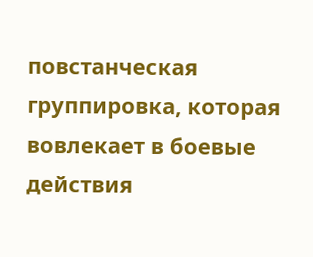повстанческая группировка, которая вовлекает в боевые действия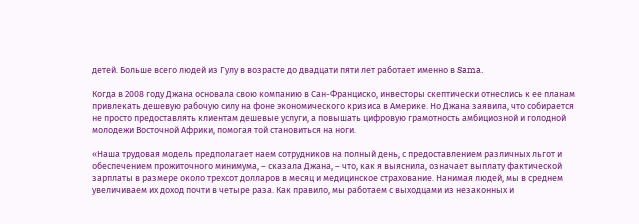детей. Больше всего людей из Гулу в возрасте до двадцати пяти лет работает именно в Sama.

Когда в 2008 году Джана основала свою компанию в Сан-Франциско, инвесторы скептически отнеслись к ее планам привлекать дешевую рабочую силу на фоне экономического кризиса в Америке. Но Джана заявила, что собирается не просто предоставлять клиентам дешевые услуги, а повышать цифровую грамотность амбициозной и голодной молодежи Восточной Африки, помогая той становиться на ноги.

«Наша трудовая модель предполагает наем сотрудников на полный день, с предоставлением различных льгот и обеспечением прожиточного минимума, – сказала Джана, – что, как я выяснила, означает выплату фактической зарплаты в размере около трехсот долларов в месяц и медицинское страхование. Нанимая людей, мы в среднем увеличиваем их доход почти в четыре раза. Как правило, мы работаем с выходцами из незаконных и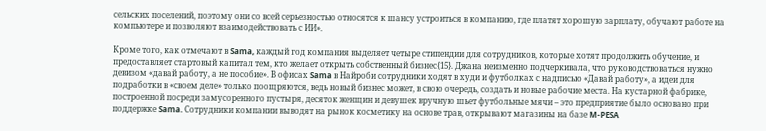сельских поселений, поэтому они со всей серьезностью относятся к шансу устроиться в компанию, где платят хорошую зарплату, обучают работе на компьютере и позволяют взаимодействовать с ИИ».

Кроме того, как отмечают в Sama, каждый год компания выделяет четыре стипендии для сотрудников, которые хотят продолжить обучение, и предоставляет стартовый капитал тем, кто желает открыть собственный бизнес{15}. Джана неизменно подчеркивала, что руководствоваться нужно девизом «давай работу, а не пособие». В офисах Sama в Найроби сотрудники ходят в худи и футболках с надписью «Давай работу», а идеи для подработки в «своем деле» только поощряются, ведь новый бизнес может, в свою очередь, создать и новые рабочие места. На кустарной фабрике, построенной посреди замусоренного пустыря, десяток женщин и девушек вручную шьет футбольные мячи – это предприятие было основано при поддержке Sama. Сотрудники компании выводят на рынок косметику на основе трав, открывают магазины на базе M-PESA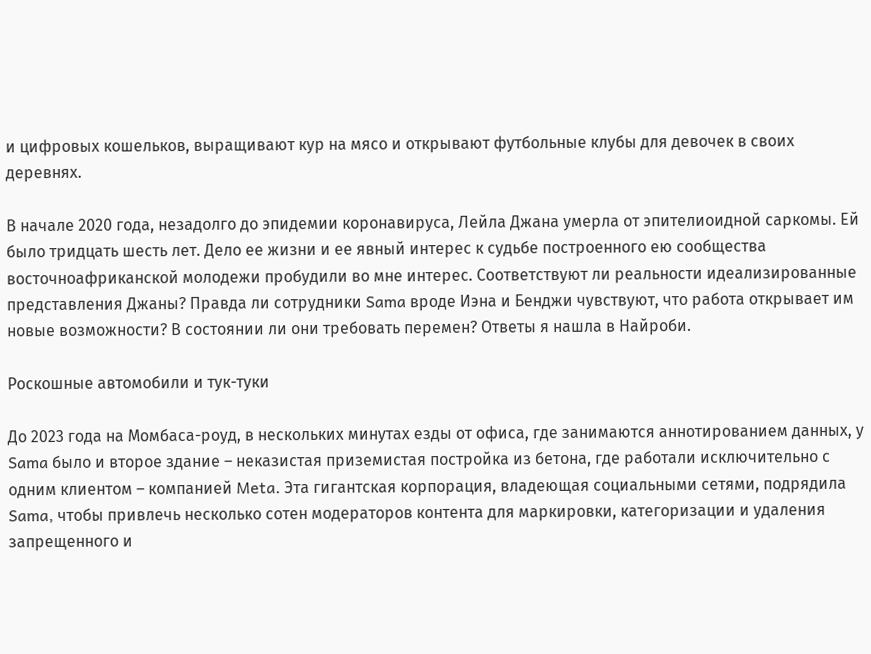и цифровых кошельков, выращивают кур на мясо и открывают футбольные клубы для девочек в своих деревнях.

В начале 2020 года, незадолго до эпидемии коронавируса, Лейла Джана умерла от эпителиоидной саркомы. Ей было тридцать шесть лет. Дело ее жизни и ее явный интерес к судьбе построенного ею сообщества восточноафриканской молодежи пробудили во мне интерес. Соответствуют ли реальности идеализированные представления Джаны? Правда ли сотрудники Sama вроде Иэна и Бенджи чувствуют, что работа открывает им новые возможности? В состоянии ли они требовать перемен? Ответы я нашла в Найроби.

Роскошные автомобили и тук-туки

До 2023 года на Момбаса-роуд, в нескольких минутах езды от офиса, где занимаются аннотированием данных, у Sama было и второе здание – неказистая приземистая постройка из бетона, где работали исключительно с одним клиентом – компанией Meta. Эта гигантская корпорация, владеющая социальными сетями, подрядила Sama, чтобы привлечь несколько сотен модераторов контента для маркировки, категоризации и удаления запрещенного и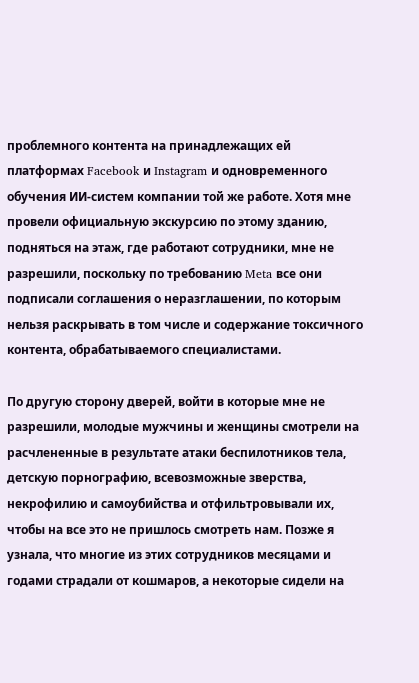проблемного контента на принадлежащих ей платформах Facebook и Instagram и одновременного обучения ИИ-систем компании той же работе. Хотя мне провели официальную экскурсию по этому зданию, подняться на этаж, где работают сотрудники, мне не разрешили, поскольку по требованию Meta все они подписали соглашения о неразглашении, по которым нельзя раскрывать в том числе и содержание токсичного контента, обрабатываемого специалистами.

По другую сторону дверей, войти в которые мне не разрешили, молодые мужчины и женщины смотрели на расчлененные в результате атаки беспилотников тела, детскую порнографию, всевозможные зверства, некрофилию и самоубийства и отфильтровывали их, чтобы на все это не пришлось смотреть нам. Позже я узнала, что многие из этих сотрудников месяцами и годами страдали от кошмаров, а некоторые сидели на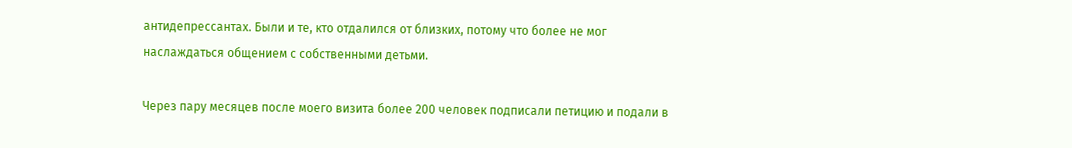антидепрессантах. Были и те, кто отдалился от близких, потому что более не мог наслаждаться общением с собственными детьми.

Через пару месяцев после моего визита более 200 человек подписали петицию и подали в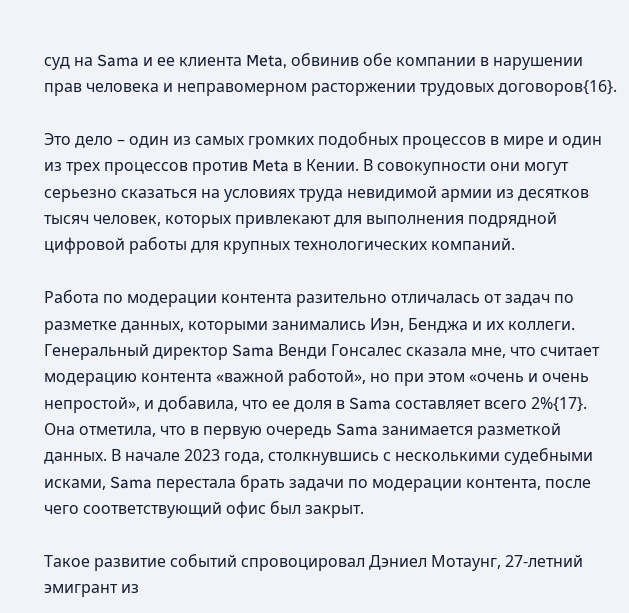суд на Sama и ее клиента Meta, обвинив обе компании в нарушении прав человека и неправомерном расторжении трудовых договоров{16}.

Это дело – один из самых громких подобных процессов в мире и один из трех процессов против Meta в Кении. В совокупности они могут серьезно сказаться на условиях труда невидимой армии из десятков тысяч человек, которых привлекают для выполнения подрядной цифровой работы для крупных технологических компаний.

Работа по модерации контента разительно отличалась от задач по разметке данных, которыми занимались Иэн, Бенджа и их коллеги. Генеральный директор Sama Венди Гонсалес сказала мне, что считает модерацию контента «важной работой», но при этом «очень и очень непростой», и добавила, что ее доля в Sama составляет всего 2%{17}. Она отметила, что в первую очередь Sama занимается разметкой данных. В начале 2023 года, столкнувшись с несколькими судебными исками, Sama перестала брать задачи по модерации контента, после чего соответствующий офис был закрыт.

Такое развитие событий спровоцировал Дэниел Мотаунг, 27-летний эмигрант из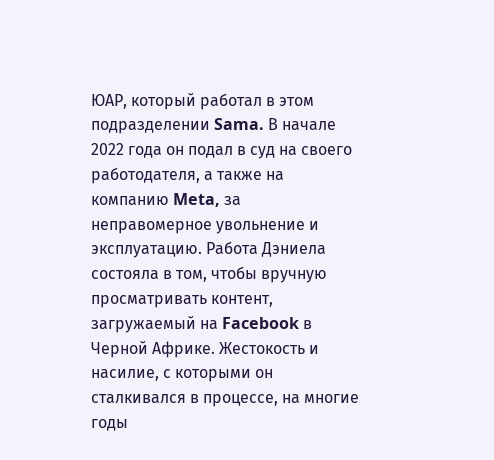ЮАР, который работал в этом подразделении Sama. В начале 2022 года он подал в суд на своего работодателя, а также на компанию Meta, за неправомерное увольнение и эксплуатацию. Работа Дэниела состояла в том, чтобы вручную просматривать контент, загружаемый на Facebook в Черной Африке. Жестокость и насилие, с которыми он сталкивался в процессе, на многие годы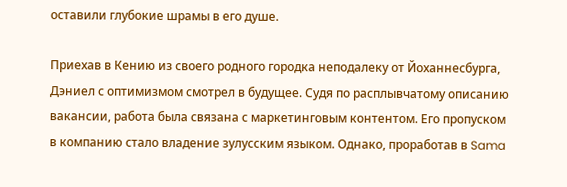оставили глубокие шрамы в его душе.

Приехав в Кению из своего родного городка неподалеку от Йоханнесбурга, Дэниел с оптимизмом смотрел в будущее. Судя по расплывчатому описанию вакансии, работа была связана с маркетинговым контентом. Его пропуском в компанию стало владение зулусским языком. Однако, проработав в Sama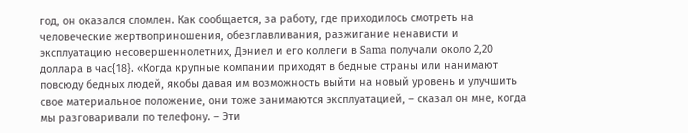год, он оказался сломлен. Как сообщается, за работу, где приходилось смотреть на человеческие жертвоприношения, обезглавливания, разжигание ненависти и эксплуатацию несовершеннолетних, Дэниел и его коллеги в Sama получали около 2,20 доллара в час{18}. «Когда крупные компании приходят в бедные страны или нанимают повсюду бедных людей, якобы давая им возможность выйти на новый уровень и улучшить свое материальное положение, они тоже занимаются эксплуатацией, – сказал он мне, когда мы разговаривали по телефону. – Эти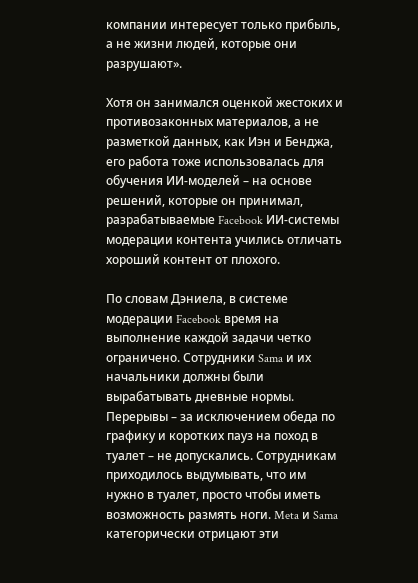компании интересует только прибыль, а не жизни людей, которые они разрушают».

Хотя он занимался оценкой жестоких и противозаконных материалов, а не разметкой данных, как Иэн и Бенджа, его работа тоже использовалась для обучения ИИ-моделей – на основе решений, которые он принимал, разрабатываемые Facebook ИИ-системы модерации контента учились отличать хороший контент от плохого.

По словам Дэниела, в системе модерации Facebook время на выполнение каждой задачи четко ограничено. Сотрудники Sama и их начальники должны были вырабатывать дневные нормы. Перерывы – за исключением обеда по графику и коротких пауз на поход в туалет – не допускались. Сотрудникам приходилось выдумывать, что им нужно в туалет, просто чтобы иметь возможность размять ноги. Meta и Sama категорически отрицают эти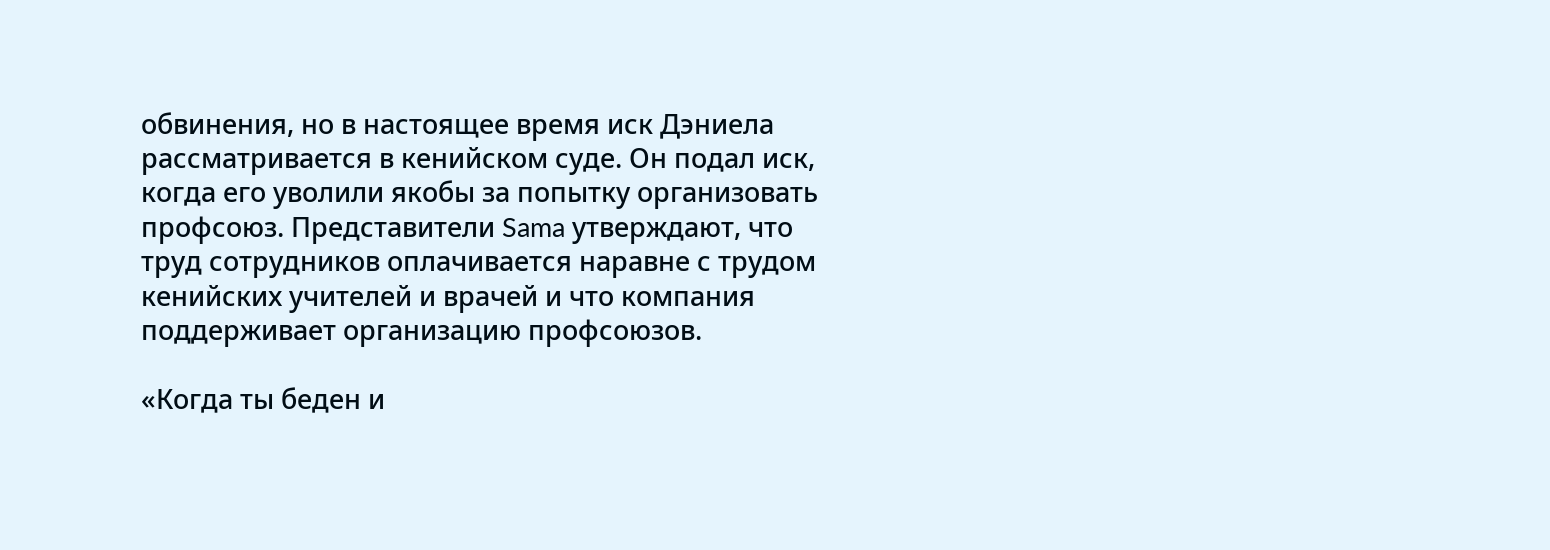обвинения, но в настоящее время иск Дэниела рассматривается в кенийском суде. Он подал иск, когда его уволили якобы за попытку организовать профсоюз. Представители Sama утверждают, что труд сотрудников оплачивается наравне с трудом кенийских учителей и врачей и что компания поддерживает организацию профсоюзов.

«Когда ты беден и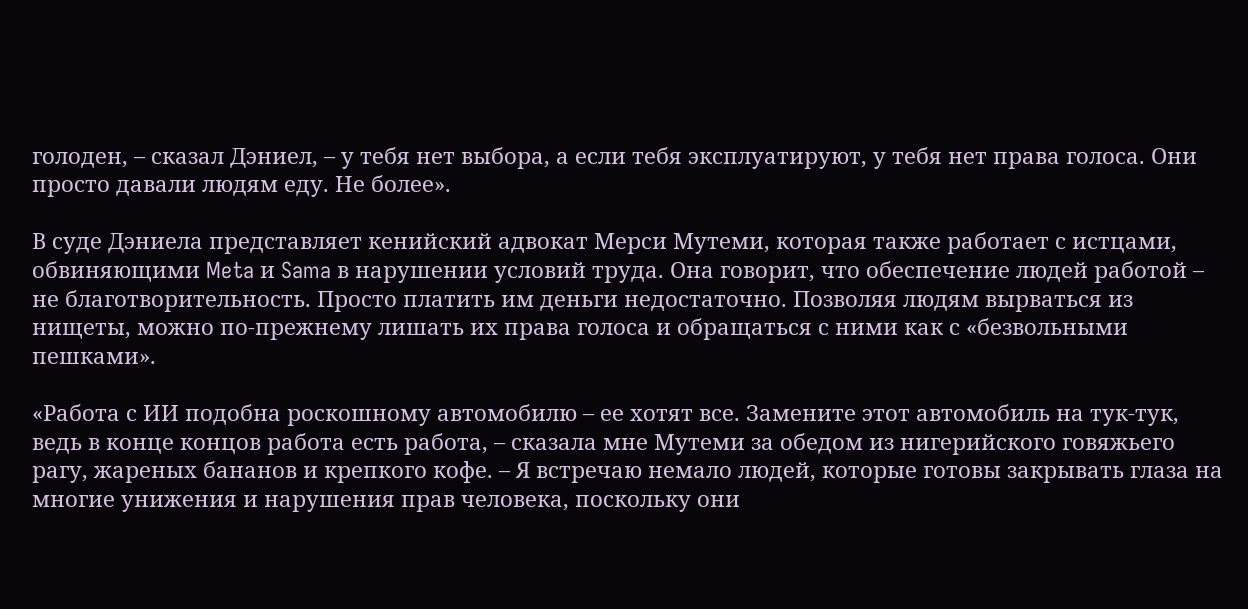голоден, – сказал Дэниел, – у тебя нет выбора, а если тебя эксплуатируют, у тебя нет права голоса. Они просто давали людям еду. Не более».

В суде Дэниела представляет кенийский адвокат Мерси Мутеми, которая также работает с истцами, обвиняющими Meta и Sama в нарушении условий труда. Она говорит, что обеспечение людей работой – не благотворительность. Просто платить им деньги недостаточно. Позволяя людям вырваться из нищеты, можно по-прежнему лишать их права голоса и обращаться с ними как с «безвольными пешками».

«Работа с ИИ подобна роскошному автомобилю – ее хотят все. Замените этот автомобиль на тук-тук, ведь в конце концов работа есть работа, – сказала мне Мутеми за обедом из нигерийского говяжьего рагу, жареных бананов и крепкого кофе. – Я встречаю немало людей, которые готовы закрывать глаза на многие унижения и нарушения прав человека, поскольку они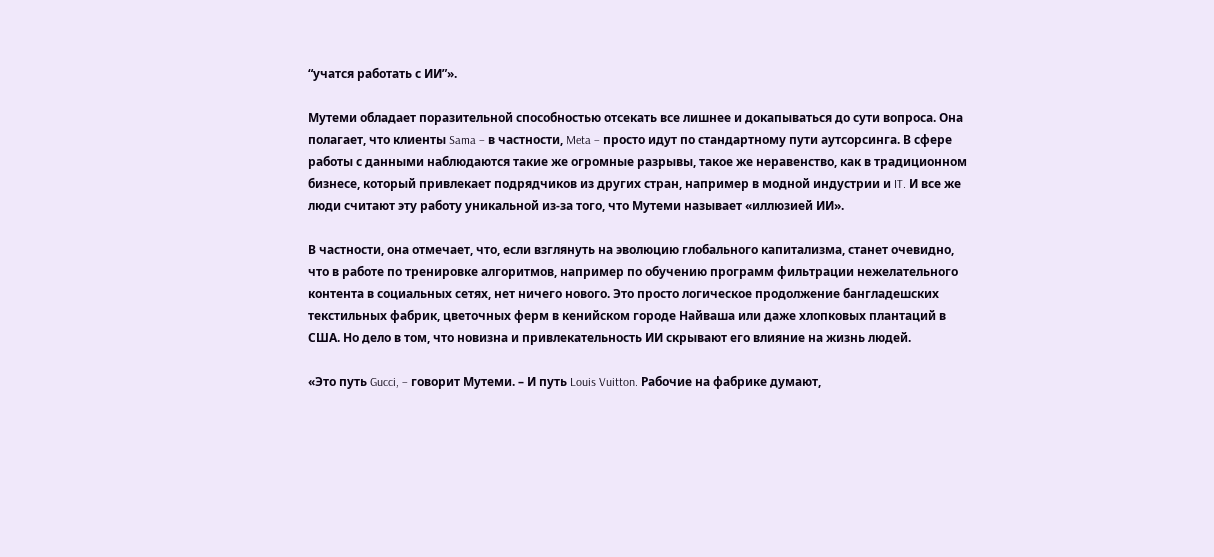“учатся работать с ИИ”».

Мутеми обладает поразительной способностью отсекать все лишнее и докапываться до сути вопроса. Она полагает, что клиенты Sama – в частности, Meta – просто идут по стандартному пути аутсорсинга. В сфере работы с данными наблюдаются такие же огромные разрывы, такое же неравенство, как в традиционном бизнесе, который привлекает подрядчиков из других стран, например в модной индустрии и IT. И все же люди считают эту работу уникальной из-за того, что Мутеми называет «иллюзией ИИ».

В частности, она отмечает, что, если взглянуть на эволюцию глобального капитализма, станет очевидно, что в работе по тренировке алгоритмов, например по обучению программ фильтрации нежелательного контента в социальных сетях, нет ничего нового. Это просто логическое продолжение бангладешских текстильных фабрик, цветочных ферм в кенийском городе Найваша или даже хлопковых плантаций в США. Но дело в том, что новизна и привлекательность ИИ скрывают его влияние на жизнь людей.

«Это путь Gucci, – говорит Мутеми. – И путь Louis Vuitton. Рабочие на фабрике думают,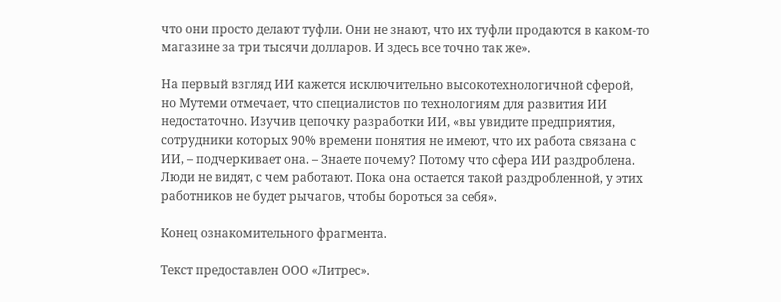что они просто делают туфли. Они не знают, что их туфли продаются в каком-то магазине за три тысячи долларов. И здесь все точно так же».

На первый взгляд ИИ кажется исключительно высокотехнологичной сферой, но Мутеми отмечает, что специалистов по технологиям для развития ИИ недостаточно. Изучив цепочку разработки ИИ, «вы увидите предприятия, сотрудники которых 90% времени понятия не имеют, что их работа связана с ИИ, – подчеркивает она. – Знаете почему? Потому что сфера ИИ раздроблена. Люди не видят, с чем работают. Пока она остается такой раздробленной, у этих работников не будет рычагов, чтобы бороться за себя».

Конец ознакомительного фрагмента.

Текст предоставлен ООО «Литрес».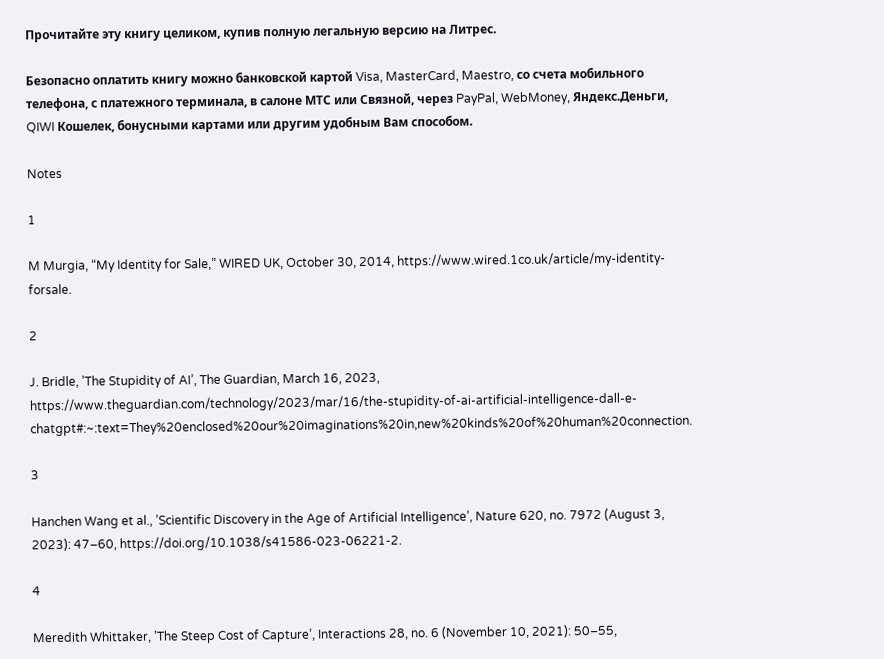Прочитайте эту книгу целиком, купив полную легальную версию на Литрес.

Безопасно оплатить книгу можно банковской картой Visa, MasterCard, Maestro, со счета мобильного телефона, с платежного терминала, в салоне МТС или Связной, через PayPal, WebMoney, Яндекс.Деньги, QIWI Кошелек, бонусными картами или другим удобным Вам способом.

Notes

1

M Murgia, “My Identity for Sale,” WIRED UK, October 30, 2014, https://www.wired.1co.uk/article/my-identity-forsale.

2

J. Bridle, ’The Stupidity of AI’, The Guardian, March 16, 2023, https://www.theguardian.com/technology/2023/mar/16/the-stupidity-of-ai-artificial-intelligence-dall-e-chatgpt#:~:text=They%20enclosed%20our%20imaginations%20in,new%20kinds%20of%20human%20connection.

3

Hanchen Wang et al., ’Scientific Discovery in the Age of Artificial Intelligence’, Nature 620, no. 7972 (August 3, 2023): 47–60, https://doi.org/10.1038/s41586-023-06221-2.

4

Meredith Whittaker, ’The Steep Cost of Capture’, Interactions 28, no. 6 (November 10, 2021): 50–55,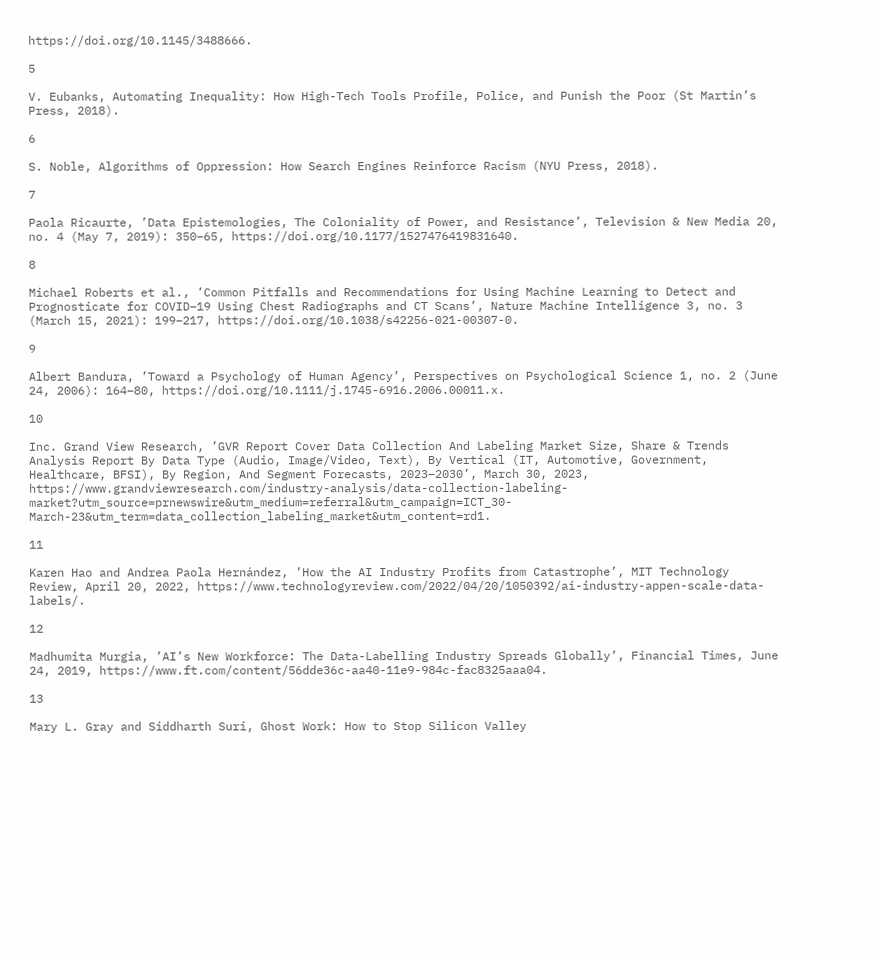https://doi.org/10.1145/3488666.

5

V. Eubanks, Automating Inequality: How High-Tech Tools Profile, Police, and Punish the Poor (St Martin’s Press, 2018).

6

S. Noble, Algorithms of Oppression: How Search Engines Reinforce Racism (NYU Press, 2018).

7

Paola Ricaurte, ’Data Epistemologies, The Coloniality of Power, and Resistance’, Television & New Media 20, no. 4 (May 7, 2019): 350–65, https://doi.org/10.1177/1527476419831640.

8

Michael Roberts et al., ’Common Pitfalls and Recommendations for Using Machine Learning to Detect and Prognosticate for COVID–19 Using Chest Radiographs and CT Scans’, Nature Machine Intelligence 3, no. 3 (March 15, 2021): 199–217, https://doi.org/10.1038/s42256-021-00307-0.

9

Albert Bandura, ’Toward a Psychology of Human Agency’, Perspectives on Psychological Science 1, no. 2 (June 24, 2006): 164–80, https://doi.org/10.1111/j.1745-6916.2006.00011.x.

10

Inc. Grand View Research, ’GVR Report Cover Data Collection And Labeling Market Size, Share & Trends Analysis Report By Data Type (Audio, Image/Video, Text), By Vertical (IT, Automotive, Government, Healthcare, BFSI), By Region, And Segment Forecasts, 2023–2030’, March 30, 2023, https://www.grandviewresearch.com/industry-analysis/data-collection-labeling-market?utm_source=prnewswire&utm_medium=referral&utm_campaign=ICT_30-March-23&utm_term=data_collection_labeling_market&utm_content=rd1.

11

Karen Hao and Andrea Paola Hernández, ’How the AI Industry Profits from Catastrophe’, MIT Technology Review, April 20, 2022, https://www.technologyreview.com/2022/04/20/1050392/ai-industry-appen-scale-data-labels/.

12

Madhumita Murgia, ’AI’s New Workforce: The Data-Labelling Industry Spreads Globally’, Financial Times, June 24, 2019, https://www.ft.com/content/56dde36c-aa40-11e9-984c-fac8325aaa04.

13

Mary L. Gray and Siddharth Suri, Ghost Work: How to Stop Silicon Valley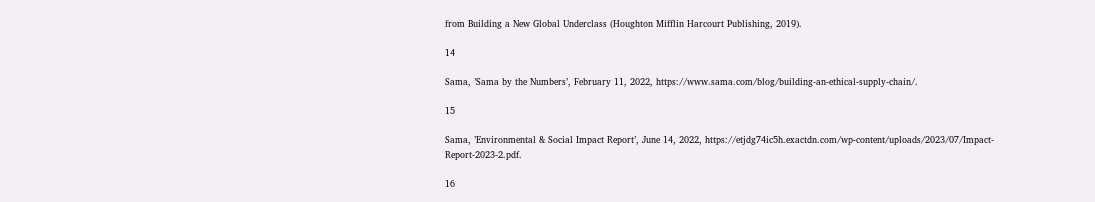from Building a New Global Underclass (Houghton Mifflin Harcourt Publishing, 2019).

14

Sama, ’Sama by the Numbers’, February 11, 2022, https://www.sama.com/blog/building-an-ethical-supply-chain/.

15

Sama, ’Environmental & Social Impact Report’, June 14, 2022, https://etjdg74ic5h.exactdn.com/wp-content/uploads/2023/07/Impact-Report-2023-2.pdf.

16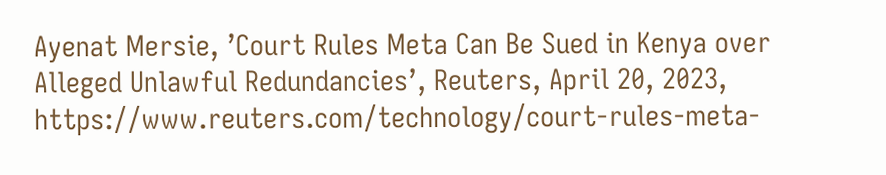Ayenat Mersie, ’Court Rules Meta Can Be Sued in Kenya over Alleged Unlawful Redundancies’, Reuters, April 20, 2023, https://www.reuters.com/technology/court-rules-meta-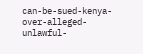can-be-sued-kenya-over-alleged-unlawful-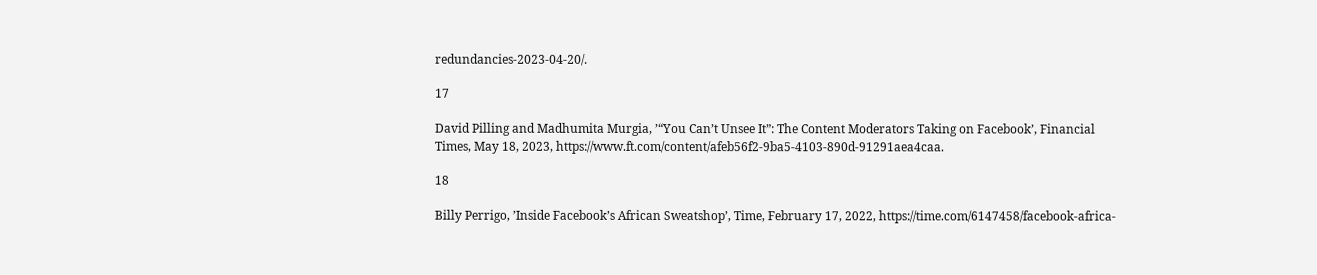redundancies-2023-04-20/.

17

David Pilling and Madhumita Murgia, ’“You Can’t Unsee It”: The Content Moderators Taking on Facebook’, Financial Times, May 18, 2023, https://www.ft.com/content/afeb56f2-9ba5-4103-890d-91291aea4caa.

18

Billy Perrigo, ’Inside Facebook’s African Sweatshop’, Time, February 17, 2022, https://time.com/6147458/facebook-africa-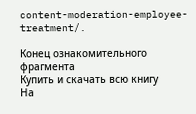content-moderation-employee-treatment/.

Конец ознакомительного фрагмента
Купить и скачать всю книгу
На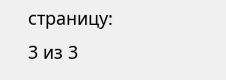страницу:
3 из 3